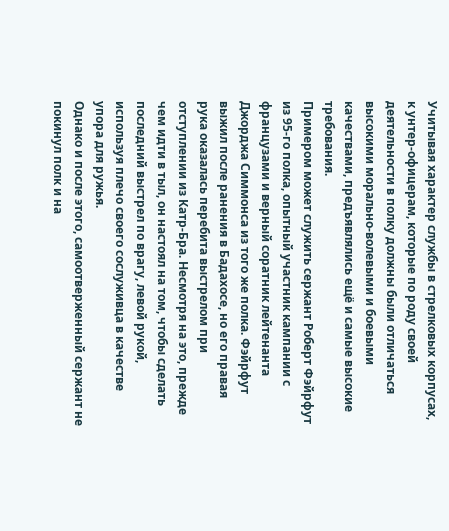Учитывая характер службы в стрелковых корпусах, к унтер-офицерам, которые по роду своей деятельности в полку должны были отличаться высокими морально-волевыми и боевыми качествами, предъявлялись ещё и самые высокие требования.
Примером может служить сержант Роберт Фэйрфут из 95-го полка, опытный участник кампании с французами и верный соратник лейтенанта Джорджа Симмонса из того же полка. Фэйрфут выжил после ранения в Бадахосе, но его правая рука оказалась перебита выстрелом при отступлении из Катр-Бра. Несмотря на это, прежде чем идти в тыл, он настоял на том, чтобы сделать последний выстрел по врагу, левой рукой, используя плечо своего сослуживца в качестве упора для ружья.
Однако и после этого, самоотверженный сержант не покинул полк и на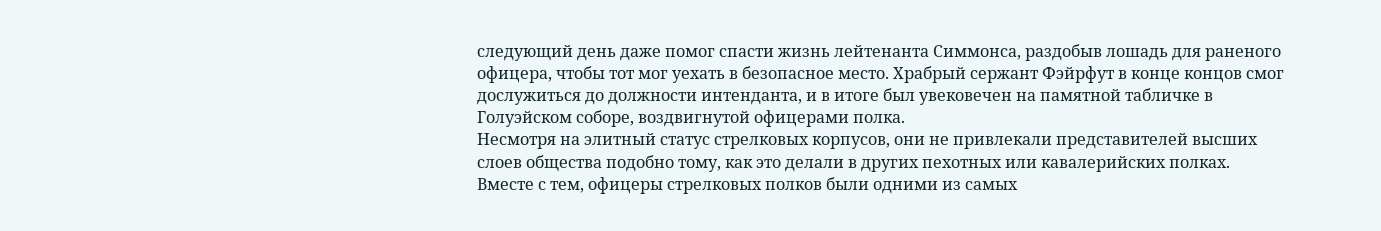следующий день даже помог спасти жизнь лейтенанта Симмонса, раздобыв лошадь для раненого офицера, чтобы тот мог уехать в безопасное место. Храбрый сержант Фэйрфут в конце концов смог дослужиться до должности интенданта, и в итоге был увековечен на памятной табличке в Голуэйском соборе, воздвигнутой офицерами полка.
Несмотря на элитный статус стрелковых корпусов, они не привлекали представителей высших слоев общества подобно тому, как это делали в других пехотных или кавалерийских полках. Вместе с тем, офицеры стрелковых полков были одними из самых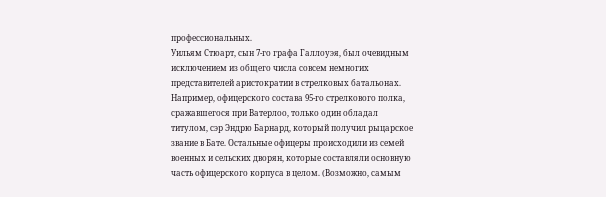профессиональных.
Уильям Стюарт, сын 7-го графа Галлоуэя, был очевидным исключением из общего числа совсем немногих представителей аристократии в стрелковых батальонах. Например, офицерского состава 95-го стрелкового полка, сражавшегося при Ватерлоо, только один обладал титулом, сэр Эндрю Барнард, который получил рыцарское звание в Бате. Остальные офицеры происходили из семей военных и сельских дворян, которые составляли основную часть офицерского корпуса в целом. (Возможно, самым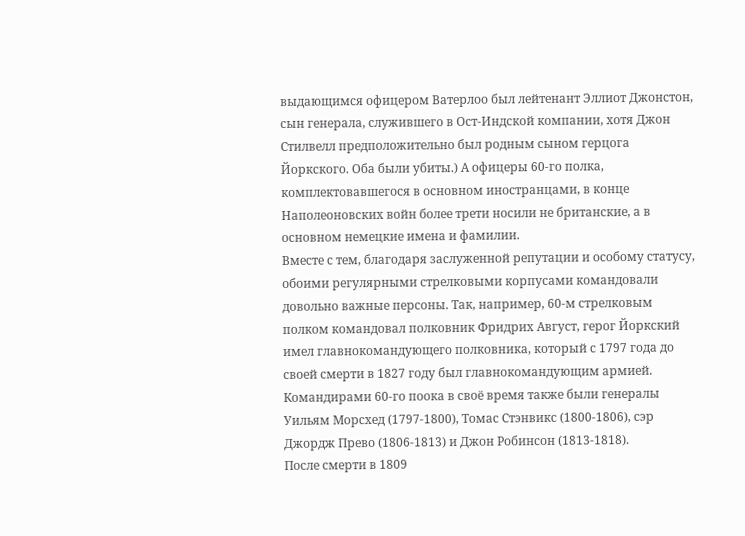выдающимся офицером Ватерлоо был лейтенант Эллиот Джонстон, сын генерала, служившего в Ост-Индской компании, хотя Джон Стилвелл предположительно был родным сыном герцога Йоркского. Оба были убиты.) А офицеры 60-го полка, комплектовавшегося в основном иностранцами, в конце Наполеоновских войн более трети носили не британские, а в основном немецкие имена и фамилии.
Вместе с тем, благодаря заслуженной репутации и особому статусу, обоими регулярными стрелковыми корпусами командовали довольно важные персоны. Так, например, 60-м стрелковым полком командовал полковник Фридрих Август, герог Йоркский имел главнокомандующего полковника, который с 1797 года до своей смерти в 1827 году был главнокомандующим армией. Командирами 60-го поока в своё время также были генералы Уильям Морсхед (1797-1800), Томас Стэнвикс (1800-1806), сэр Джордж Прево (1806-1813) и Джон Робинсон (1813-1818).
После смерти в 1809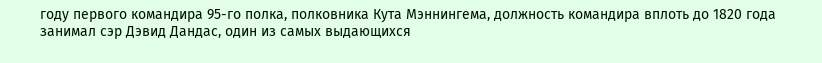году первого командира 95-го полка, полковника Кута Мэннингема, должность командира вплоть до 1820 года занимал сэр Дэвид Дандас, один из самых выдающихся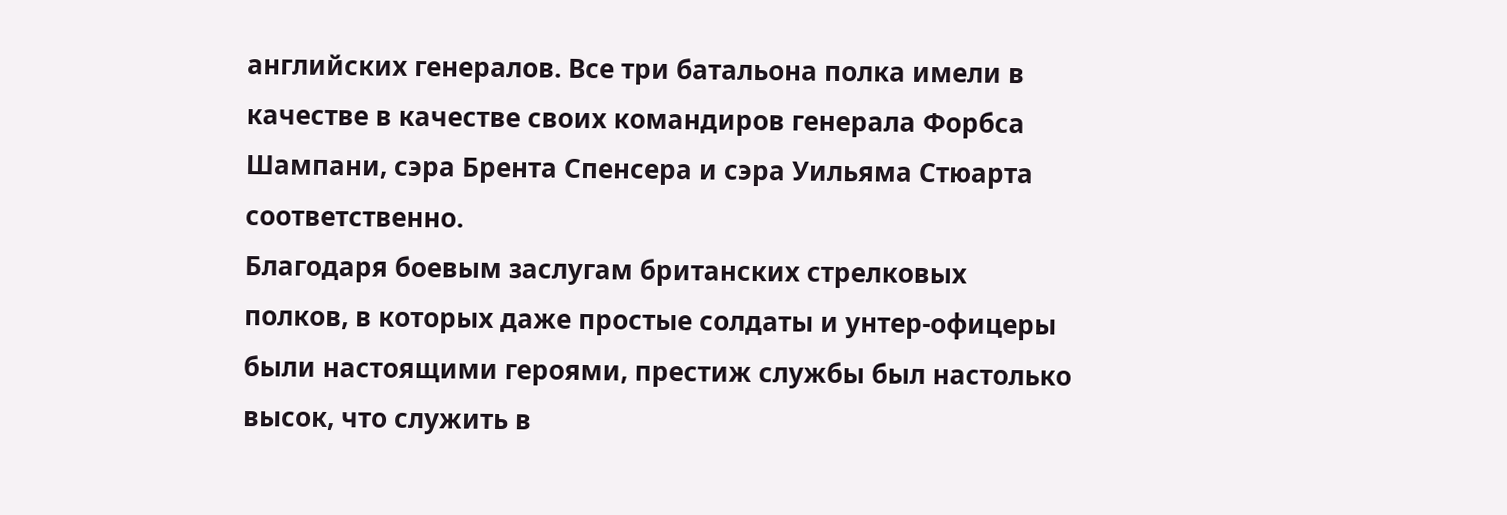английских генералов. Все три батальона полка имели в качестве в качестве своих командиров генерала Форбса Шампани, сэра Брента Спенсера и сэра Уильяма Стюарта соответственно.
Благодаря боевым заслугам британских стрелковых полков, в которых даже простые солдаты и унтер-офицеры были настоящими героями, престиж службы был настолько высок, что служить в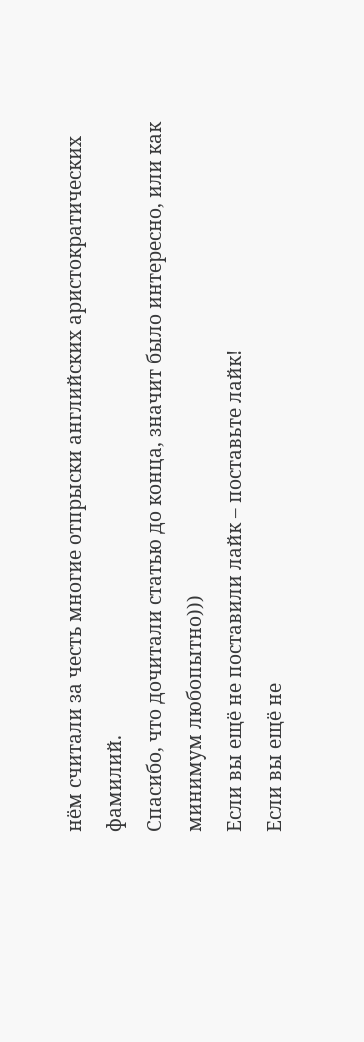нём считали за честь многие отпрыски английских аристократических фамилий.
Спасибо, что дочитали статью до конца, значит было интересно, или как минимум любопытно)))
Если вы ещё не поставили лайк – поставьте лайк!
Если вы ещё не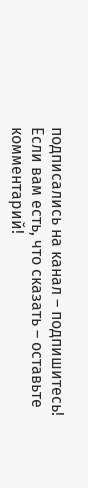подписались на канал – подпишитесь!
Если вам есть, что сказать – оставьте комментарий!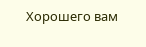Хорошего вам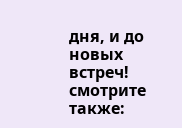дня, и до новых встреч!
смотрите также: